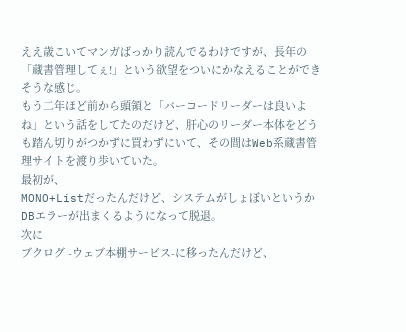ええ歳こいてマンガばっかり読んでるわけですが、長年の「蔵書管理してぇ!」という欲望をついにかなえることができそうな感じ。
もう二年ほど前から頭領と「バーコードリーダーは良いよね」という話をしてたのだけど、肝心のリーダー本体をどうも踏ん切りがつかずに買わずにいて、その間はWeb系蔵書管理サイトを渡り歩いていた。
最初が、
MONO+Listだったんだけど、システムがしょぼいというかDBエラーが出まくるようになって脱退。
次に
ブクログ -ウェブ本棚サービス-に移ったんだけど、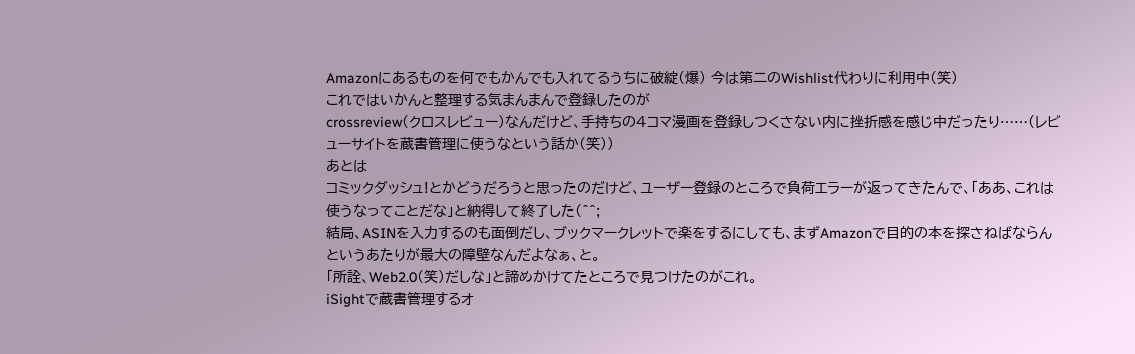Amazonにあるものを何でもかんでも入れてるうちに破綻(爆) 今は第二のWishlist代わりに利用中(笑)
これではいかんと整理する気まんまんで登録したのが
crossreview(クロスレビュー)なんだけど、手持ちの4コマ漫画を登録しつくさない内に挫折感を感じ中だったり……(レビューサイトを蔵書管理に使うなという話か(笑))
あとは
コミックダッシュ!とかどうだろうと思ったのだけど、ユーザー登録のところで負荷エラーが返ってきたんで、「ああ、これは使うなってことだな」と納得して終了した(^^;
結局、ASINを入力するのも面倒だし、ブックマークレットで楽をするにしても、まずAmazonで目的の本を探さねばならんというあたりが最大の障壁なんだよなぁ、と。
「所詮、Web2.0(笑)だしな」と諦めかけてたところで見つけたのがこれ。
iSightで蔵書管理するオ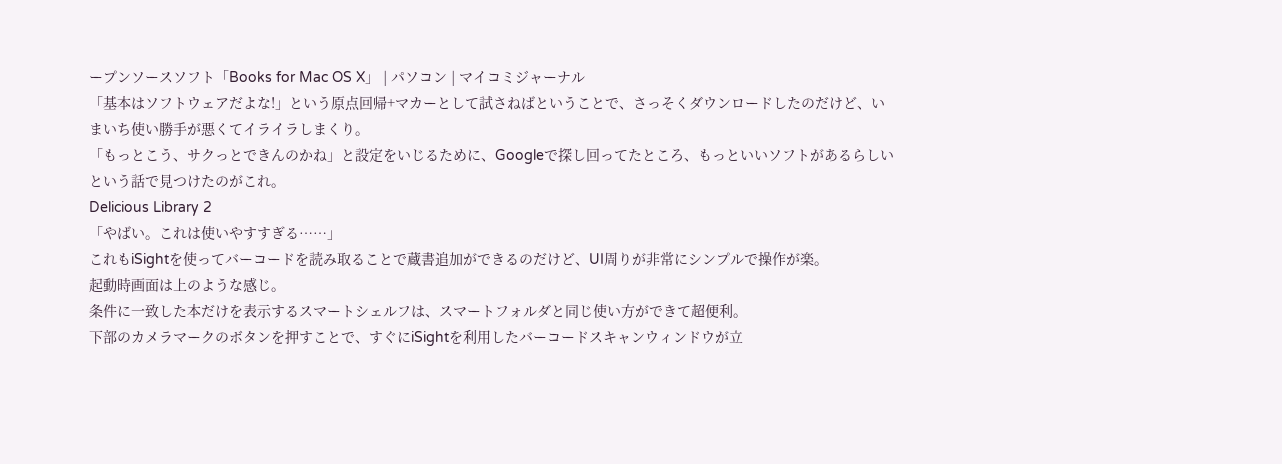ープンソースソフト「Books for Mac OS X」 | パソコン | マイコミジャーナル
「基本はソフトウェアだよな!」という原点回帰+マカーとして試さねばということで、さっそくダウンロードしたのだけど、いまいち使い勝手が悪くてイライラしまくり。
「もっとこう、サクっとできんのかね」と設定をいじるために、Googleで探し回ってたところ、もっといいソフトがあるらしいという話で見つけたのがこれ。
Delicious Library 2
「やばい。これは使いやすすぎる……」
これもiSightを使ってバーコードを読み取ることで蔵書追加ができるのだけど、UI周りが非常にシンプルで操作が楽。
起動時画面は上のような感じ。
条件に一致した本だけを表示するスマートシェルフは、スマートフォルダと同じ使い方ができて超便利。
下部のカメラマークのボタンを押すことで、すぐにiSightを利用したバーコードスキャンウィンドウが立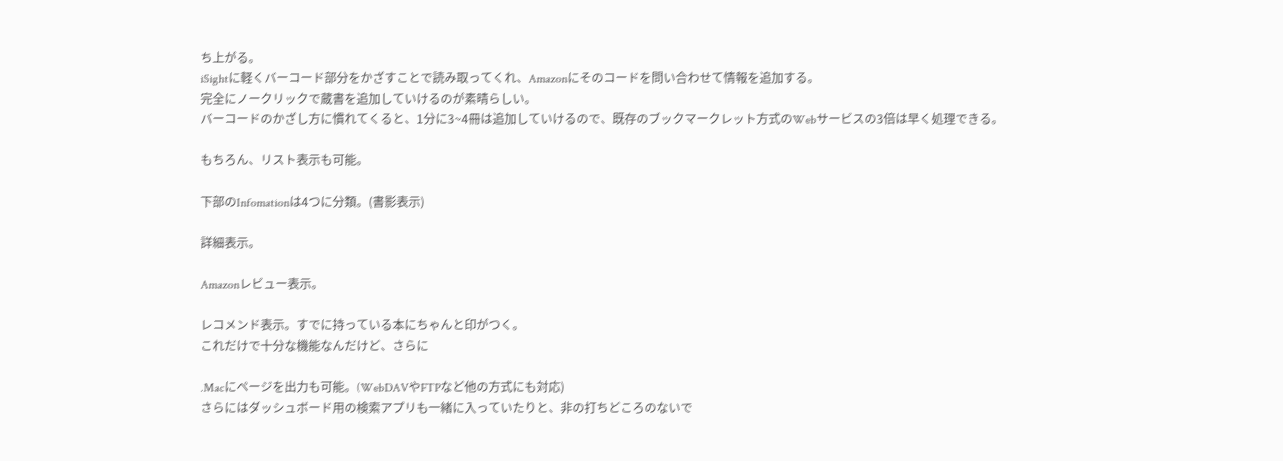ち上がる。
iSightに軽くバーコード部分をかざすことで読み取ってくれ、Amazonにそのコードを問い合わせて情報を追加する。
完全にノークリックで蔵書を追加していけるのが素晴らしい。
バーコードのかざし方に慣れてくると、1分に3~4冊は追加していけるので、既存のブックマークレット方式のWebサービスの3倍は早く処理できる。

もちろん、リスト表示も可能。

下部のInfomationは4つに分類。(書影表示)

詳細表示。

Amazonレビュー表示。

レコメンド表示。すでに持っている本にちゃんと印がつく。
これだけで十分な機能なんだけど、さらに

.Macにページを出力も可能。(WebDAVやFTPなど他の方式にも対応)
さらにはダッシュボード用の検索アプリも一緒に入っていたりと、非の打ちどころのないで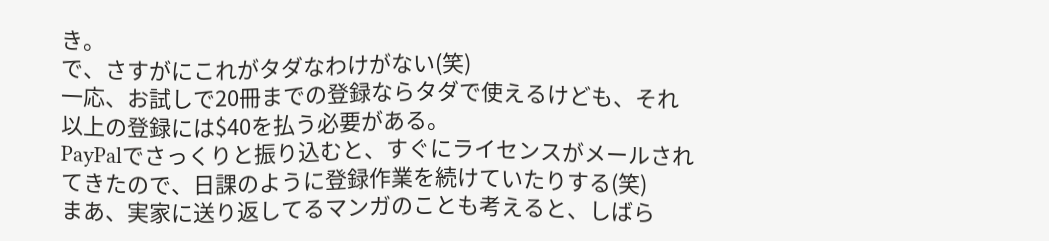き。
で、さすがにこれがタダなわけがない(笑)
一応、お試しで20冊までの登録ならタダで使えるけども、それ以上の登録には$40を払う必要がある。
PayPalでさっくりと振り込むと、すぐにライセンスがメールされてきたので、日課のように登録作業を続けていたりする(笑)
まあ、実家に送り返してるマンガのことも考えると、しばら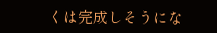くは完成しそうにな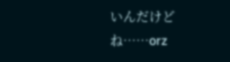いんだけどね……orz